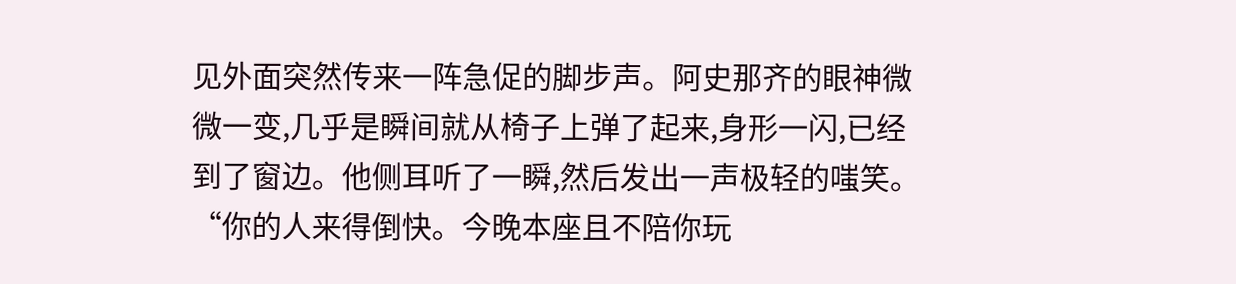见外面突然传来一阵急促的脚步声。阿史那齐的眼神微微一变,几乎是瞬间就从椅子上弹了起来,身形一闪,已经到了窗边。他侧耳听了一瞬,然后发出一声极轻的嗤笑。
“你的人来得倒快。今晚本座且不陪你玩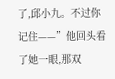了,邱小九。不过你记住——”他回头看了她一眼,那双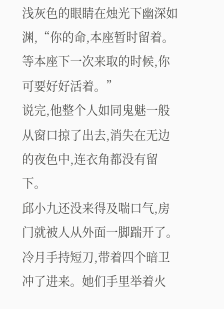浅灰色的眼睛在烛光下幽深如渊,“你的命,本座暂时留着。等本座下一次来取的时候,你可要好好活着。”
说完,他整个人如同鬼魅一般从窗口掠了出去,消失在无边的夜色中,连衣角都没有留下。
邱小九还没来得及喘口气,房门就被人从外面一脚踹开了。
冷月手持短刀,带着四个暗卫冲了进来。她们手里举着火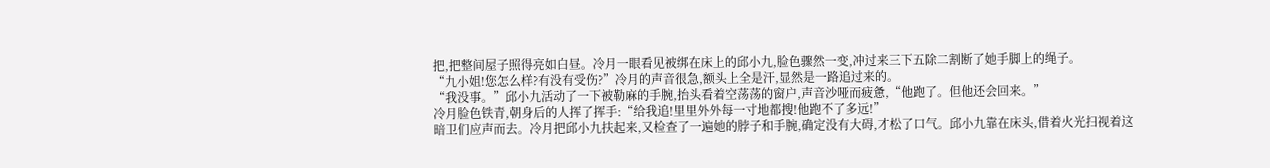把,把整间屋子照得亮如白昼。冷月一眼看见被绑在床上的邱小九,脸色骤然一变,冲过来三下五除二割断了她手脚上的绳子。
“九小姐!您怎么样?有没有受伤?”冷月的声音很急,额头上全是汗,显然是一路追过来的。
“我没事。”邱小九活动了一下被勒麻的手腕,抬头看着空荡荡的窗户,声音沙哑而疲惫,“他跑了。但他还会回来。”
冷月脸色铁青,朝身后的人挥了挥手:“给我追!里里外外每一寸地都搜!他跑不了多远!”
暗卫们应声而去。冷月把邱小九扶起来,又检查了一遍她的脖子和手腕,确定没有大碍,才松了口气。邱小九靠在床头,借着火光扫视着这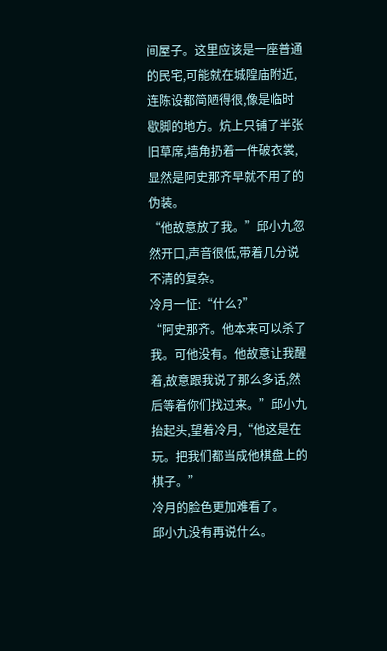间屋子。这里应该是一座普通的民宅,可能就在城隍庙附近,连陈设都简陋得很,像是临时歇脚的地方。炕上只铺了半张旧草席,墙角扔着一件破衣裳,显然是阿史那齐早就不用了的伪装。
“他故意放了我。”邱小九忽然开口,声音很低,带着几分说不清的复杂。
冷月一怔:“什么?”
“阿史那齐。他本来可以杀了我。可他没有。他故意让我醒着,故意跟我说了那么多话,然后等着你们找过来。”邱小九抬起头,望着冷月,“他这是在玩。把我们都当成他棋盘上的棋子。”
冷月的脸色更加难看了。
邱小九没有再说什么。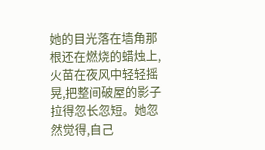她的目光落在墙角那根还在燃烧的蜡烛上,火苗在夜风中轻轻摇晃,把整间破屋的影子拉得忽长忽短。她忽然觉得,自己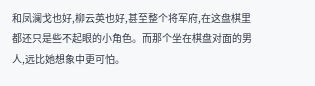和凤澜戈也好,柳云英也好,甚至整个将军府,在这盘棋里都还只是些不起眼的小角色。而那个坐在棋盘对面的男人,远比她想象中更可怕。